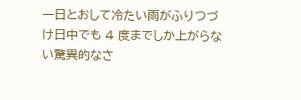一日とおして冷たい雨がふりつづけ日中でも 4 度までしか上がらない驚異的なさ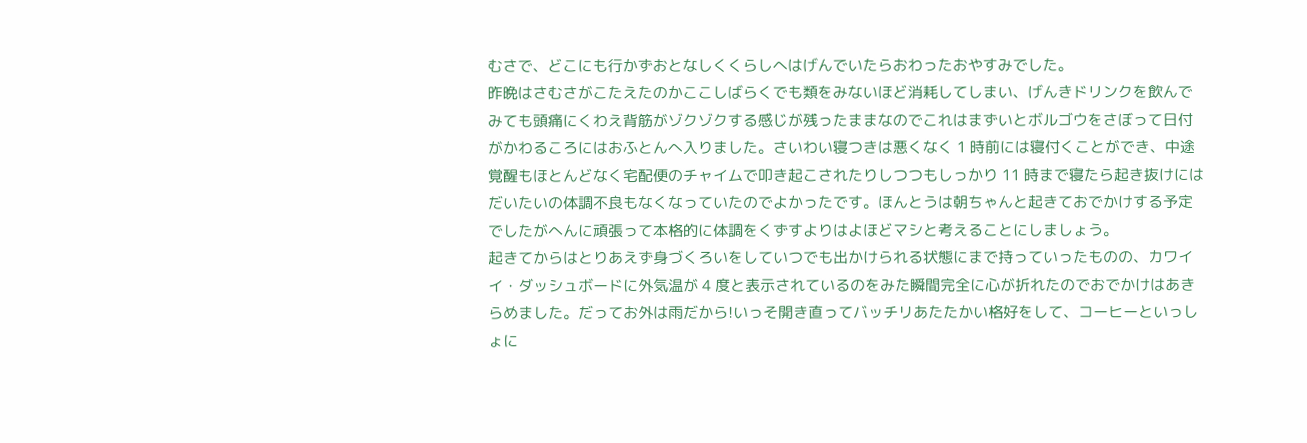むさで、どこにも行かずおとなしくくらしへはげんでいたらおわったおやすみでした。
昨晩はさむさがこたえたのかここしばらくでも類をみないほど消耗してしまい、げんきドリンクを飲んでみても頭痛にくわえ背筋がゾクゾクする感じが残ったままなのでこれはまずいとボルゴウをさぼって日付がかわるころにはおふとんへ入りました。さいわい寝つきは悪くなく 1 時前には寝付くことができ、中途覚醒もほとんどなく宅配便のチャイムで叩き起こされたりしつつもしっかり 11 時まで寝たら起き抜けにはだいたいの体調不良もなくなっていたのでよかったです。ほんとうは朝ちゃんと起きておでかけする予定でしたがへんに頑張って本格的に体調をくずすよりはよほどマシと考えることにしましょう。
起きてからはとりあえず身づくろいをしていつでも出かけられる状態にまで持っていったものの、カワイイ・ダッシュボードに外気温が 4 度と表示されているのをみた瞬間完全に心が折れたのでおでかけはあきらめました。だってお外は雨だから!いっそ開き直ってバッチリあたたかい格好をして、コーヒーといっしょに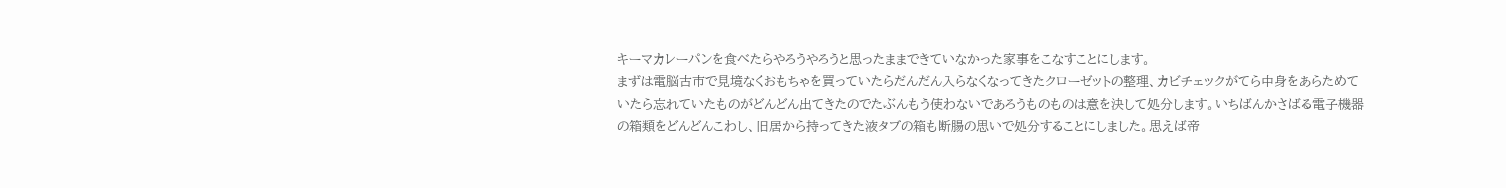キーマカレーパンを食べたらやろうやろうと思ったままできていなかった家事をこなすことにします。
まずは電脳古市で見境なくおもちゃを買っていたらだんだん入らなくなってきたクローゼットの整理、カビチェックがてら中身をあらためていたら忘れていたものがどんどん出てきたのでたぶんもう使わないであろうものものは意を決して処分します。いちばんかさばる電子機器の箱類をどんどんこわし、旧居から持ってきた液タブの箱も断腸の思いで処分することにしました。思えば帝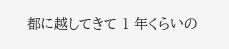都に越してきて 1 年くらいの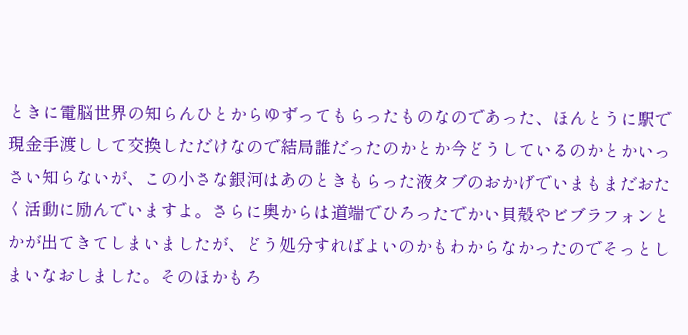ときに電脳世界の知らんひとからゆずってもらったものなのであった、ほんとうに駅で現金手渡しして交換しただけなので結局誰だったのかとか今どうしているのかとかいっさい知らないが、この小さな銀河はあのときもらった液タブのおかげでいまもまだおたく活動に励んでいますよ。さらに奥からは道端でひろったでかい貝殻やビブラフォンとかが出てきてしまいましたが、どう処分すればよいのかもわからなかったのでそっとしまいなおしました。そのほかもろ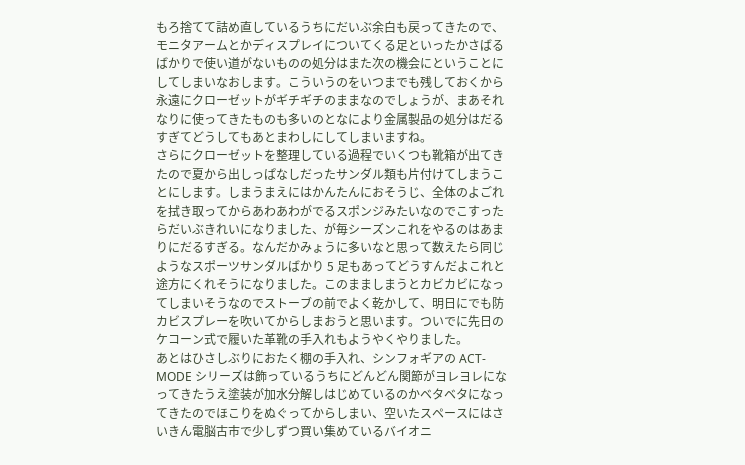もろ捨てて詰め直しているうちにだいぶ余白も戻ってきたので、モニタアームとかディスプレイについてくる足といったかさばるばかりで使い道がないものの処分はまた次の機会にということにしてしまいなおします。こういうのをいつまでも残しておくから永遠にクローゼットがギチギチのままなのでしょうが、まあそれなりに使ってきたものも多いのとなにより金属製品の処分はだるすぎてどうしてもあとまわしにしてしまいますね。
さらにクローゼットを整理している過程でいくつも靴箱が出てきたので夏から出しっぱなしだったサンダル類も片付けてしまうことにします。しまうまえにはかんたんにおそうじ、全体のよごれを拭き取ってからあわあわがでるスポンジみたいなのでこすったらだいぶきれいになりました、が毎シーズンこれをやるのはあまりにだるすぎる。なんだかみょうに多いなと思って数えたら同じようなスポーツサンダルばかり 5 足もあってどうすんだよこれと途方にくれそうになりました。このまましまうとカビカビになってしまいそうなのでストーブの前でよく乾かして、明日にでも防カビスプレーを吹いてからしまおうと思います。ついでに先日のケコーン式で履いた革靴の手入れもようやくやりました。
あとはひさしぶりにおたく棚の手入れ、シンフォギアの ACT-MODE シリーズは飾っているうちにどんどん関節がヨレヨレになってきたうえ塗装が加水分解しはじめているのかベタベタになってきたのでほこりをぬぐってからしまい、空いたスペースにはさいきん電脳古市で少しずつ買い集めているバイオニ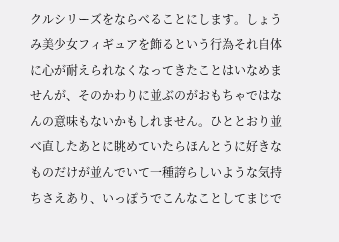クルシリーズをならべることにします。しょうみ美少女フィギュアを飾るという行為それ自体に心が耐えられなくなってきたことはいなめませんが、そのかわりに並ぶのがおもちゃではなんの意味もないかもしれません。ひととおり並べ直したあとに眺めていたらほんとうに好きなものだけが並んでいて一種誇らしいような気持ちさえあり、いっぽうでこんなことしてまじで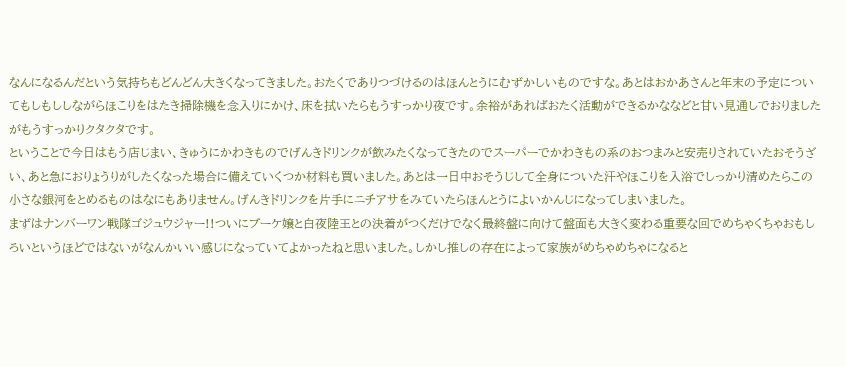なんになるんだという気持ちもどんどん大きくなってきました。おたくでありつづけるのはほんとうにむずかしいものですな。あとはおかあさんと年末の予定についてもしもししながらほこりをはたき掃除機を念入りにかけ、床を拭いたらもうすっかり夜です。余裕があればおたく活動ができるかななどと甘い見通しでおりましたがもうすっかりクタクタです。
ということで今日はもう店じまい、きゅうにかわきものでげんきドリンクが飲みたくなってきたのでスーパーでかわきもの系のおつまみと安売りされていたおそうざい、あと急におりょうりがしたくなった場合に備えていくつか材料も買いました。あとは一日中おそうじして全身についた汗やほこりを入浴でしっかり清めたらこの小さな銀河をとめるものはなにもありません。げんきドリンクを片手にニチアサをみていたらほんとうによいかんじになってしまいました。
まずはナンバーワン戦隊ゴジュウジャー!!ついにブーケ嬢と白夜陸王との決着がつくだけでなく最終盤に向けて盤面も大きく変わる重要な回でめちゃくちゃおもしろいというほどではないがなんかいい感じになっていてよかったねと思いました。しかし推しの存在によって家族がめちゃめちゃになると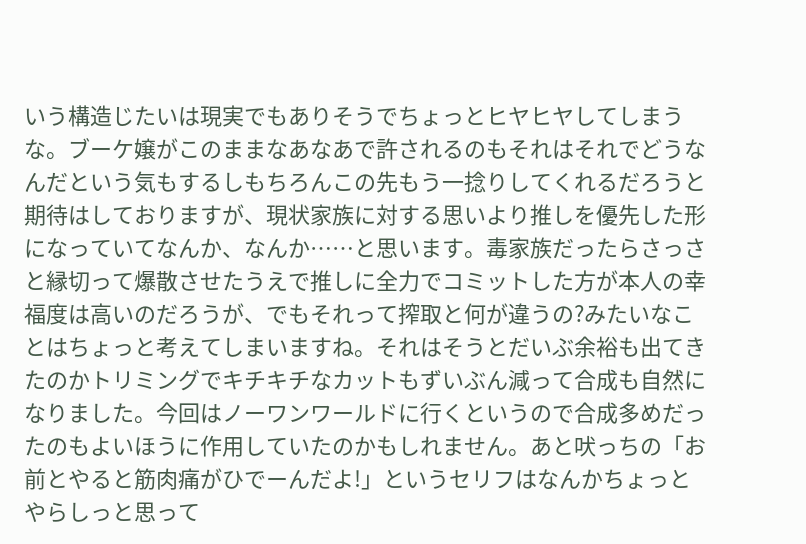いう構造じたいは現実でもありそうでちょっとヒヤヒヤしてしまうな。ブーケ嬢がこのままなあなあで許されるのもそれはそれでどうなんだという気もするしもちろんこの先もう一捻りしてくれるだろうと期待はしておりますが、現状家族に対する思いより推しを優先した形になっていてなんか、なんか……と思います。毒家族だったらさっさと縁切って爆散させたうえで推しに全力でコミットした方が本人の幸福度は高いのだろうが、でもそれって搾取と何が違うの?みたいなことはちょっと考えてしまいますね。それはそうとだいぶ余裕も出てきたのかトリミングでキチキチなカットもずいぶん減って合成も自然になりました。今回はノーワンワールドに行くというので合成多めだったのもよいほうに作用していたのかもしれません。あと吠っちの「お前とやると筋肉痛がひでーんだよ!」というセリフはなんかちょっとやらしっと思って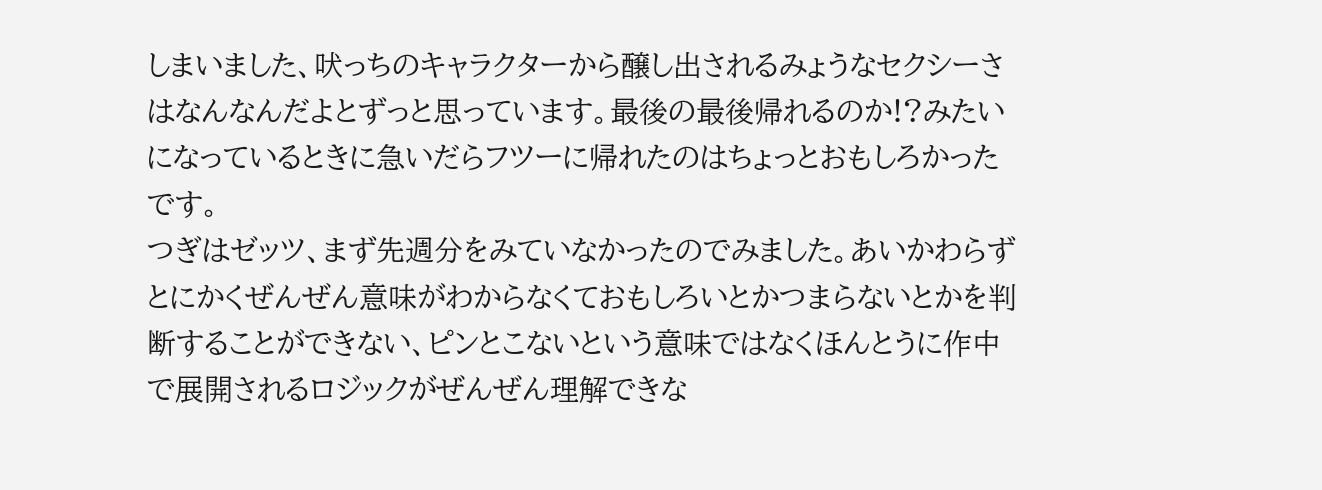しまいました、吠っちのキャラクターから醸し出されるみょうなセクシーさはなんなんだよとずっと思っています。最後の最後帰れるのか!?みたいになっているときに急いだらフツーに帰れたのはちょっとおもしろかったです。
つぎはゼッツ、まず先週分をみていなかったのでみました。あいかわらずとにかくぜんぜん意味がわからなくておもしろいとかつまらないとかを判断することができない、ピンとこないという意味ではなくほんとうに作中で展開されるロジックがぜんぜん理解できな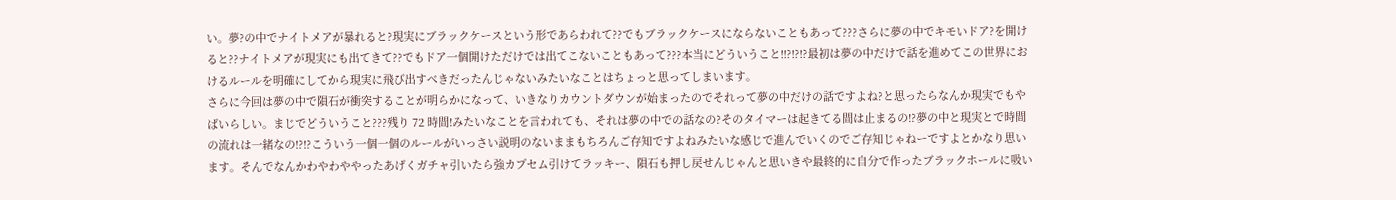い。夢?の中でナイトメアが暴れると?現実にブラックケースという形であらわれて??でもブラックケースにならないこともあって???さらに夢の中でキモいドア?を開けると??ナイトメアが現実にも出てきて??でもドア一個開けただけでは出てこないこともあって???本当にどういうこと!!?!?!?最初は夢の中だけで話を進めてこの世界におけるルールを明確にしてから現実に飛び出すべきだったんじゃないみたいなことはちょっと思ってしまいます。
さらに今回は夢の中で隕石が衝突することが明らかになって、いきなりカウントダウンが始まったのでそれって夢の中だけの話ですよね?と思ったらなんか現実でもやばいらしい。まじでどういうこと???残り 72 時間!みたいなことを言われても、それは夢の中での話なの?そのタイマーは起きてる間は止まるの!?夢の中と現実とで時間の流れは一緒なの!?!?こういう一個一個のルールがいっさい説明のないままもちろんご存知ですよねみたいな感じで進んでいくのでご存知じゃねーですよとかなり思います。そんでなんかわやわややったあげくガチャ引いたら強カプセム引けてラッキー、隕石も押し戻せんじゃんと思いきや最終的に自分で作ったブラックホールに吸い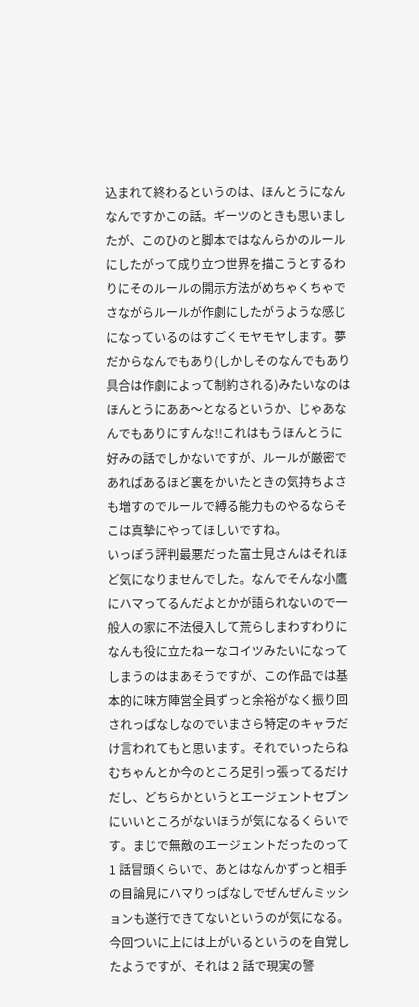込まれて終わるというのは、ほんとうになんなんですかこの話。ギーツのときも思いましたが、このひのと脚本ではなんらかのルールにしたがって成り立つ世界を描こうとするわりにそのルールの開示方法がめちゃくちゃでさながらルールが作劇にしたがうような感じになっているのはすごくモヤモヤします。夢だからなんでもあり(しかしそのなんでもあり具合は作劇によって制約される)みたいなのはほんとうにああ〜となるというか、じゃあなんでもありにすんな!!これはもうほんとうに好みの話でしかないですが、ルールが厳密であればあるほど裏をかいたときの気持ちよさも増すのでルールで縛る能力ものやるならそこは真摯にやってほしいですね。
いっぽう評判最悪だった富士見さんはそれほど気になりませんでした。なんでそんな小鷹にハマってるんだよとかが語られないので一般人の家に不法侵入して荒らしまわすわりになんも役に立たねーなコイツみたいになってしまうのはまあそうですが、この作品では基本的に味方陣営全員ずっと余裕がなく振り回されっぱなしなのでいまさら特定のキャラだけ言われてもと思います。それでいったらねむちゃんとか今のところ足引っ張ってるだけだし、どちらかというとエージェントセブンにいいところがないほうが気になるくらいです。まじで無敵のエージェントだったのって 1 話冒頭くらいで、あとはなんかずっと相手の目論見にハマりっぱなしでぜんぜんミッションも遂行できてないというのが気になる。今回ついに上には上がいるというのを自覚したようですが、それは 2 話で現実の警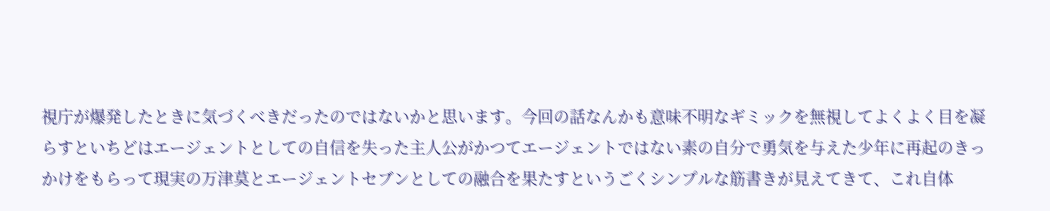視庁が爆発したときに気づくべきだったのではないかと思います。今回の話なんかも意味不明なギミックを無視してよくよく目を凝らすといちどはエージェントとしての自信を失った主人公がかつてエージェントではない素の自分で勇気を与えた少年に再起のきっかけをもらって現実の万津莫とエージェントセブンとしての融合を果たすというごくシンプルな筋書きが見えてきて、これ自体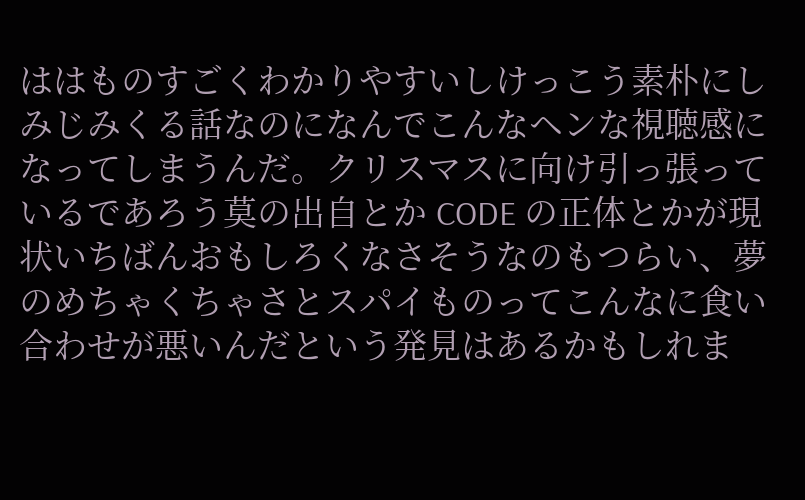ははものすごくわかりやすいしけっこう素朴にしみじみくる話なのになんでこんなヘンな視聴感になってしまうんだ。クリスマスに向け引っ張っているであろう莫の出自とか CODE の正体とかが現状いちばんおもしろくなさそうなのもつらい、夢のめちゃくちゃさとスパイものってこんなに食い合わせが悪いんだという発見はあるかもしれま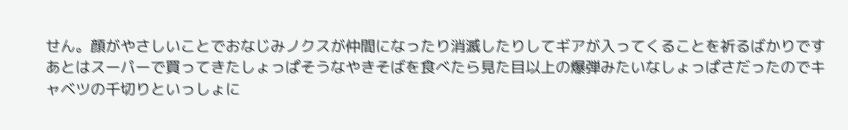せん。顔がやさしいことでおなじみノクスが仲間になったり消滅したりしてギアが入ってくることを祈るばかりです
あとはスーパーで買ってきたしょっぱそうなやきそばを食べたら見た目以上の爆弾みたいなしょっぱさだったのでキャベツの千切りといっしょに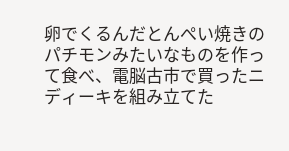卵でくるんだとんぺい焼きのパチモンみたいなものを作って食べ、電脳古市で買ったニディーキを組み立てた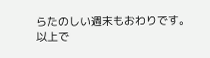らたのしい週末もおわりです。
以上で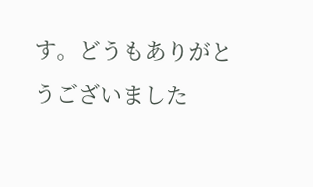す。どうもありがとうございました